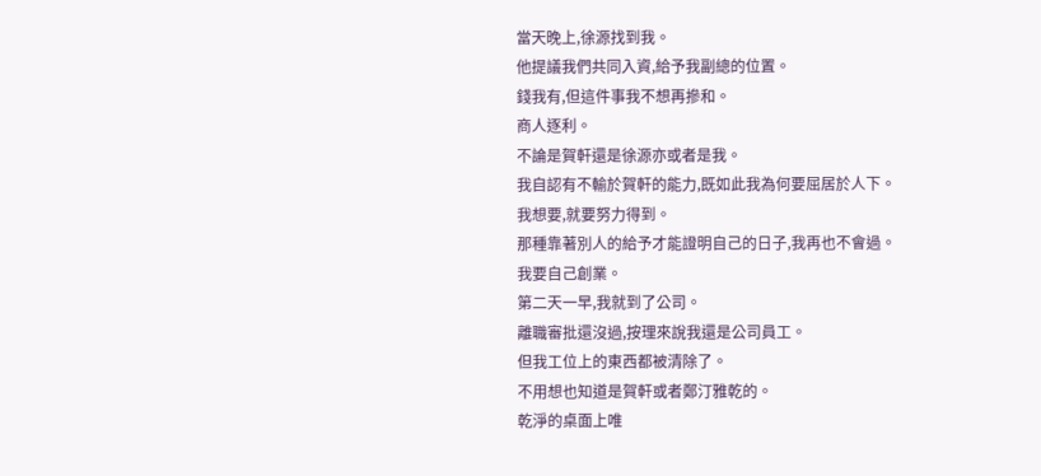當天晚上,徐源找到我。
他提議我們共同入資,給予我副總的位置。
錢我有,但這件事我不想再摻和。
商人逐利。
不論是賀軒還是徐源亦或者是我。
我自認有不輸於賀軒的能力,既如此我為何要屈居於人下。
我想要,就要努力得到。
那種靠著別人的給予才能證明自己的日子,我再也不會過。
我要自己創業。
第二天一早,我就到了公司。
離職審批還沒過,按理來說我還是公司員工。
但我工位上的東西都被清除了。
不用想也知道是賀軒或者鄭汀雅乾的。
乾淨的桌面上唯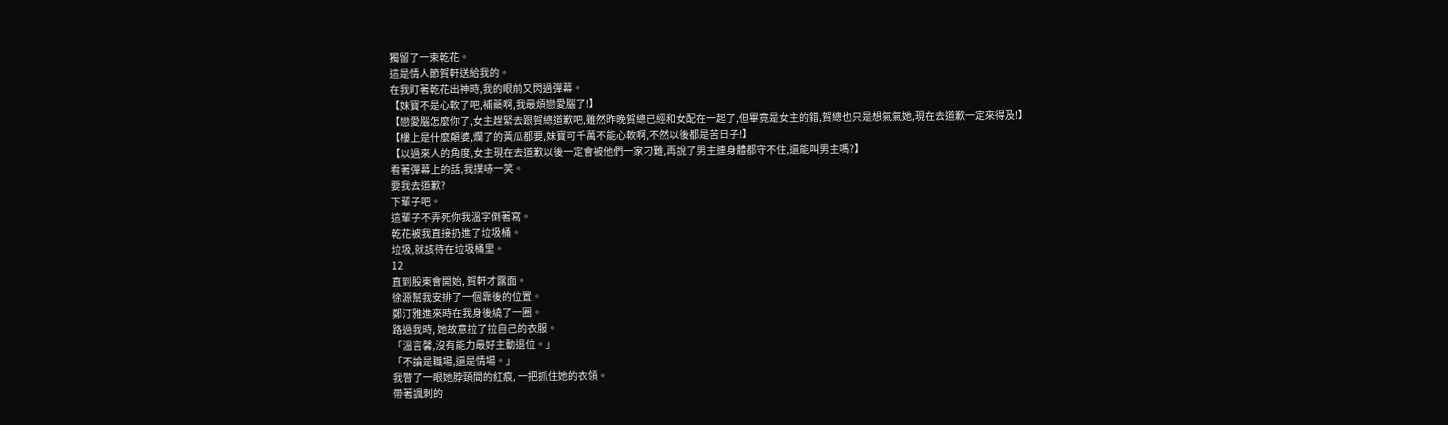獨留了一束乾花。
這是情人節賀軒送給我的。
在我盯著乾花出神時,我的眼前又閃過彈幕。
【妹寶不是心軟了吧,補藥啊,我最煩戀愛腦了!】
【戀愛腦怎麼你了,女主趕緊去跟賀總道歉吧,雖然昨晚賀總已經和女配在一起了,但畢竟是女主的錯,賀總也只是想氣氣她,現在去道歉一定來得及!】
【樓上是什麼顛婆,爛了的黃瓜都要,妹寶可千萬不能心軟啊,不然以後都是苦日子!】
【以過來人的角度,女主現在去道歉以後一定會被他們一家刁難,再說了男主連身體都守不住,還能叫男主嗎?】
看著彈幕上的話,我撲哧一笑。
要我去道歉?
下輩子吧。
這輩子不弄死你我溫字倒著寫。
乾花被我直接扔進了垃圾桶。
垃圾,就該待在垃圾桶里。
12
直到股東會開始, 賀軒才露面。
徐源幫我安排了一個靠後的位置。
鄭汀雅進來時在我身後繞了一圈。
路過我時, 她故意拉了拉自己的衣服。
「溫言馨,沒有能力最好主動退位。」
「不論是職場,還是情場。」
我瞥了一眼她脖頸間的紅痕, 一把抓住她的衣領。
帶著諷刺的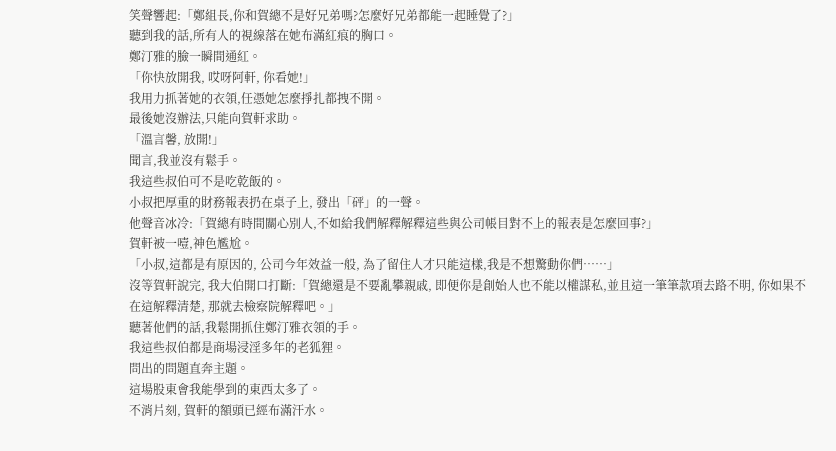笑聲響起:「鄭組長,你和賀總不是好兄弟嗎?怎麼好兄弟都能一起睡覺了?」
聽到我的話,所有人的視線落在她布滿紅痕的胸口。
鄭汀雅的臉一瞬間通紅。
「你快放開我, 哎呀阿軒, 你看她!」
我用力抓著她的衣領,任憑她怎麼掙扎都拽不開。
最後她沒辦法,只能向賀軒求助。
「溫言馨, 放開!」
聞言,我並沒有鬆手。
我這些叔伯可不是吃乾飯的。
小叔把厚重的財務報表扔在桌子上, 發出「砰」的一聲。
他聲音冰冷:「賀總有時間關心別人,不如給我們解釋解釋這些與公司帳目對不上的報表是怎麼回事?」
賀軒被一噎,神色尷尬。
「小叔,這都是有原因的, 公司今年效益一般, 為了留住人才只能這樣,我是不想驚動你們……」
沒等賀軒說完, 我大伯開口打斷:「賀總還是不要亂攀親戚, 即便你是創始人也不能以權謀私,並且這一筆筆款項去路不明, 你如果不在這解釋清楚, 那就去檢察院解釋吧。」
聽著他們的話,我鬆開抓住鄭汀雅衣領的手。
我這些叔伯都是商場浸淫多年的老狐狸。
問出的問題直奔主題。
這場股東會我能學到的東西太多了。
不消片刻, 賀軒的額頭已經布滿汗水。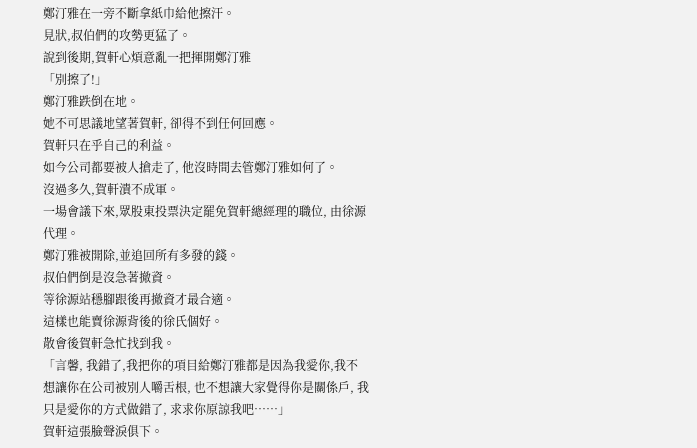鄭汀雅在一旁不斷拿紙巾給他擦汗。
見狀,叔伯們的攻勢更猛了。
說到後期,賀軒心煩意亂一把揮開鄭汀雅
「別擦了!」
鄭汀雅跌倒在地。
她不可思議地望著賀軒, 卻得不到任何回應。
賀軒只在乎自己的利益。
如今公司都要被人搶走了, 他沒時間去管鄭汀雅如何了。
沒過多久,賀軒潰不成軍。
一場會議下來,眾股東投票決定罷免賀軒總經理的職位, 由徐源代理。
鄭汀雅被開除,並追回所有多發的錢。
叔伯們倒是沒急著撤資。
等徐源站穩腳跟後再撤資才最合適。
這樣也能賣徐源背後的徐氏個好。
散會後賀軒急忙找到我。
「言馨, 我錯了,我把你的項目給鄭汀雅都是因為我愛你,我不想讓你在公司被別人嚼舌根, 也不想讓大家覺得你是關係戶, 我只是愛你的方式做錯了, 求求你原諒我吧……」
賀軒這張臉聲淚俱下。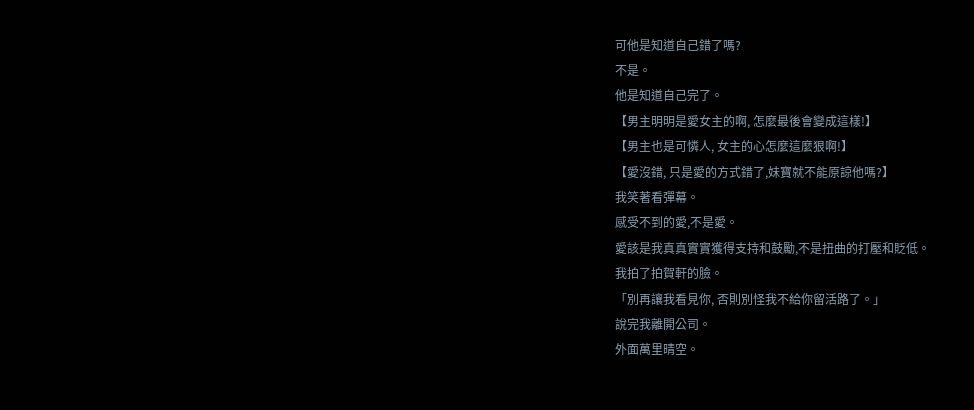可他是知道自己錯了嗎?
不是。
他是知道自己完了。
【男主明明是愛女主的啊, 怎麼最後會變成這樣!】
【男主也是可憐人, 女主的心怎麼這麼狠啊!】
【愛沒錯, 只是愛的方式錯了,妹寶就不能原諒他嗎?】
我笑著看彈幕。
感受不到的愛,不是愛。
愛該是我真真實實獲得支持和鼓勵,不是扭曲的打壓和貶低。
我拍了拍賀軒的臉。
「別再讓我看見你, 否則別怪我不給你留活路了。」
說完我離開公司。
外面萬里晴空。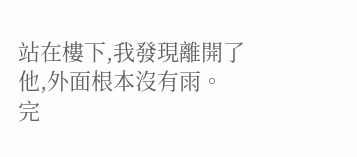站在樓下,我發現離開了他,外面根本沒有雨。
完